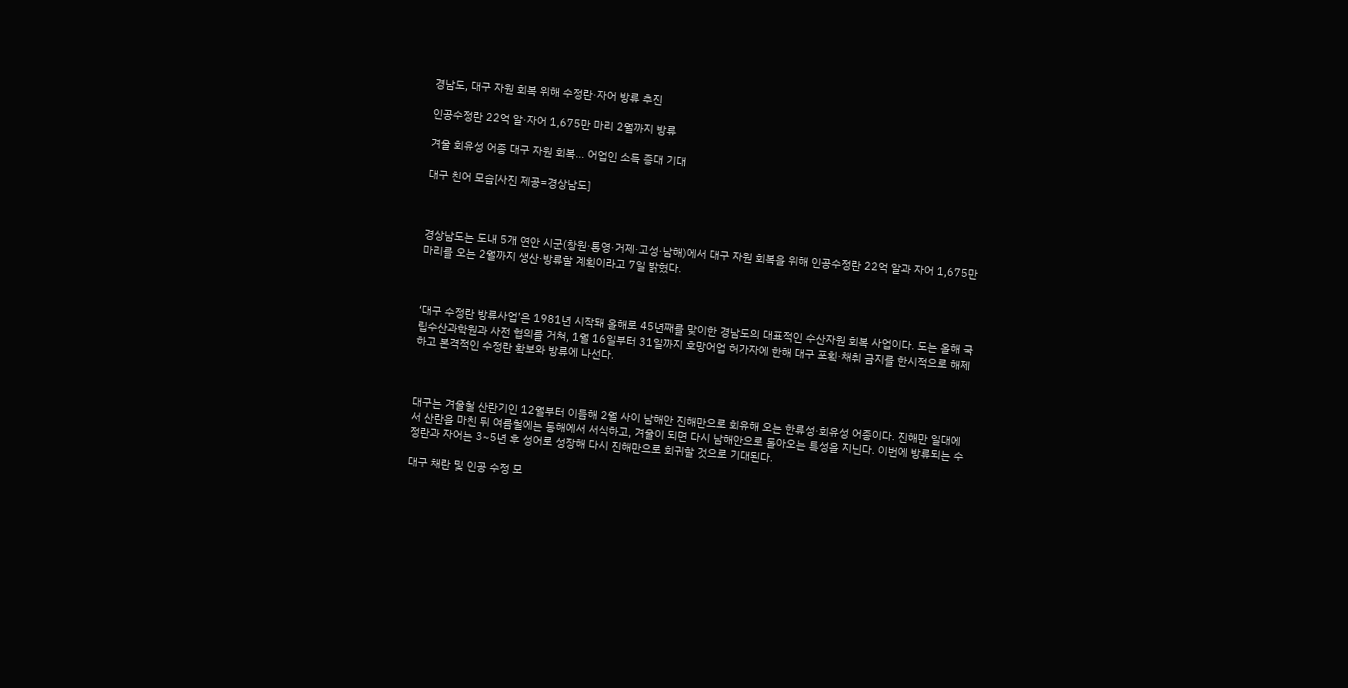경남도, 대구 자원 회복 위해 수정란·자어 방류 추진

인공수정란 22억 알·자어 1,675만 마리 2월까지 방류

겨울 회유성 어종 대구 자원 회복… 어업인 소득 증대 기대

대구 친어 모습[사진 제공=경상남도]



경상남도는 도내 5개 연안 시군(창원·통영·거제·고성·남해)에서 대구 자원 회복을 위해 인공수정란 22억 알과 자어 1,675만 마리를 오는 2월까지 생산·방류할 계획이라고 7일 밝혔다.



‘대구 수정란 방류사업’은 1981년 시작돼 올해로 45년째를 맞이한 경남도의 대표적인 수산자원 회복 사업이다. 도는 올해 국립수산과학원과 사전 협의를 거쳐, 1월 16일부터 31일까지 호망어업 허가자에 한해 대구 포획·채취 금지를 한시적으로 해제하고 본격적인 수정란 확보와 방류에 나선다.



대구는 겨울철 산란기인 12월부터 이듬해 2월 사이 남해안 진해만으로 회유해 오는 한류성·회유성 어종이다. 진해만 일대에서 산란을 마친 뒤 여름철에는 동해에서 서식하고, 겨울이 되면 다시 남해안으로 돌아오는 특성을 지닌다. 이번에 방류되는 수정란과 자어는 3~5년 후 성어로 성장해 다시 진해만으로 회귀할 것으로 기대된다.

대구 채란 및 인공 수정 모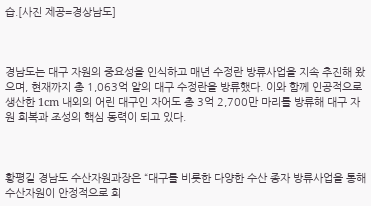습.[사진 제공=경상남도]



경남도는 대구 자원의 중요성을 인식하고 매년 수정란 방류사업을 지속 추진해 왔으며, 현재까지 총 1,063억 알의 대구 수정란을 방류했다. 이와 함께 인공적으로 생산한 1cm 내외의 어린 대구인 자어도 총 3억 2,700만 마리를 방류해 대구 자원 회복과 조성의 핵심 동력이 되고 있다.



황평길 경남도 수산자원과장은 “대구를 비롯한 다양한 수산 종자 방류사업을 통해 수산자원이 안정적으로 회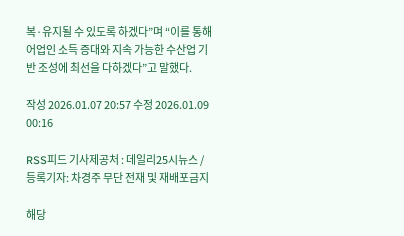복·유지될 수 있도록 하겠다”며 “이를 통해 어업인 소득 증대와 지속 가능한 수산업 기반 조성에 최선을 다하겠다”고 말했다.

작성 2026.01.07 20:57 수정 2026.01.09 00:16

RSS피드 기사제공처 : 데일리25시뉴스 / 등록기자: 차경주 무단 전재 및 재배포금지

해당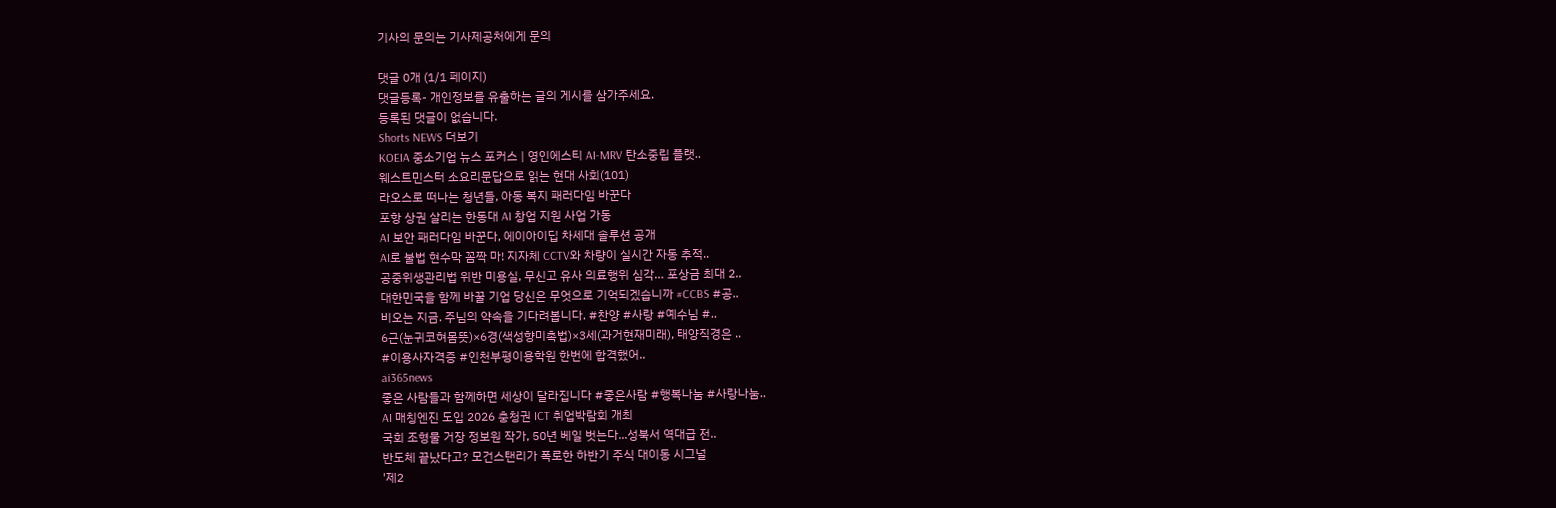기사의 문의는 기사제공처에게 문의

댓글 0개 (1/1 페이지)
댓글등록- 개인정보를 유출하는 글의 게시를 삼가주세요.
등록된 댓글이 없습니다.
Shorts NEWS 더보기
KOEIA 중소기업 뉴스 포커스 | 영인에스티 AI-MRV 탄소중립 플랫..
웨스트민스터 소요리문답으로 읽는 현대 사회(101)
라오스로 떠나는 청년들, 아동 복지 패러다임 바꾼다
포항 상권 살리는 한동대 AI 창업 지원 사업 가동
AI 보안 패러다임 바꾼다, 에이아이딥 차세대 솔루션 공개
AI로 불법 현수막 꼼짝 마! 지자체 CCTV와 차량이 실시간 자동 추적..
공중위생관리법 위반 미용실, 무신고 유사 의료행위 심각… 포상금 최대 2..
대한민국을 함께 바꿀 기업 당신은 무엇으로 기억되겠습니까 #CCBS #공..
비오는 지금. 주님의 약속을 기다려봅니다. #찬양 #사랑 #예수님 #..
6근(눈귀코혀몸뜻)×6경(색성향미촉법)×3세(과거현재미래), 태양직경은 ..
#이용사자격증 #인천부평이용학원 한번에 합격했어..
ai365news
좋은 사람들과 함께하면 세상이 달라집니다 #좋은사람 #행복나눔 #사랑나눔..
AI 매칭엔진 도입 2026 충청권 ICT 취업박람회 개최
국회 조형물 거장 정보원 작가, 50년 베일 벗는다...성북서 역대급 전..
반도체 끝났다고? 모건스탠리가 폭로한 하반기 주식 대이동 시그널
'제2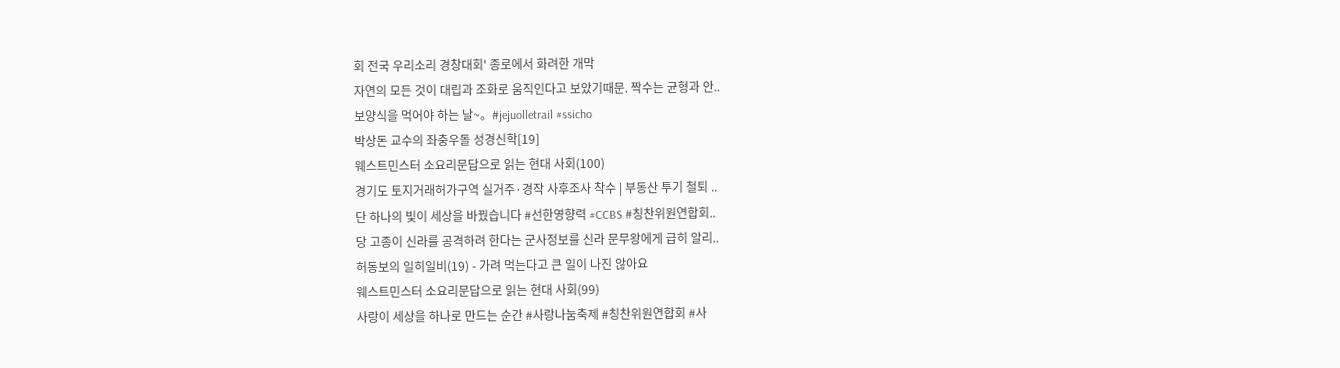회 전국 우리소리 경창대회' 종로에서 화려한 개막
자연의 모든 것이 대립과 조화로 움직인다고 보았기때문. 짝수는 균형과 안..
보양식을 먹어야 하는 날~。#jejuolletrail #ssicho
박상돈 교수의 좌충우돌 성경신학[19]
웨스트민스터 소요리문답으로 읽는 현대 사회(100)
경기도 토지거래허가구역 실거주·경작 사후조사 착수 | 부동산 투기 철퇴 ..
단 하나의 빛이 세상을 바꿨습니다 #선한영향력 #CCBS #칭찬위원연합회..
당 고종이 신라를 공격하려 한다는 군사정보를 신라 문무왕에게 급히 알리..
허동보의 일히일비(19) - 가려 먹는다고 큰 일이 나진 않아요
웨스트민스터 소요리문답으로 읽는 현대 사회(99)
사랑이 세상을 하나로 만드는 순간 #사랑나눔축제 #칭찬위원연합회 #사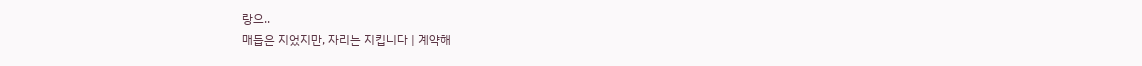랑으..
매듭은 지었지만, 자리는 지킵니다 | 계약해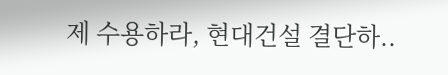제 수용하라, 현대건설 결단하..